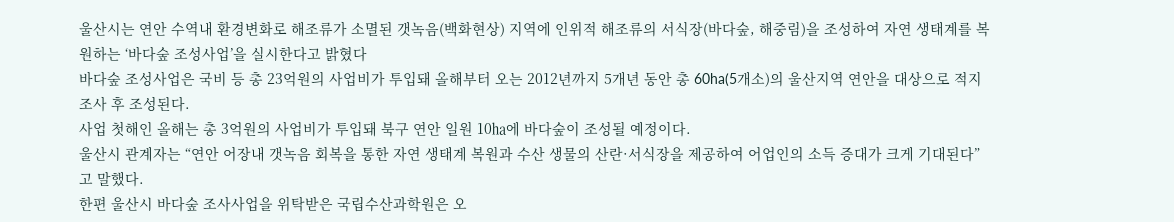울산시는 연안 수역내 환경변화로 해조류가 소멸된 갯녹음(백화현상) 지역에 인위적 해조류의 서식장(바다숲, 해중림)을 조성하여 자연 생태계를 복원하는 ‘바다숲 조성사업’을 실시한다고 밝혔다
바다숲 조성사업은 국비 등 총 23억원의 사업비가 투입돼 올해부터 오는 2012년까지 5개년 동안 총 60ha(5개소)의 울산지역 연안을 대상으로 적지조사 후 조성된다.
사업 첫해인 올해는 총 3억원의 사업비가 투입돼 북구 연안 일원 10㏊에 바다숲이 조성될 예정이다.
울산시 관계자는 “연안 어장내 갯녹음 회복을 통한 자연 생태계 복원과 수산 생물의 산란·서식장을 제공하여 어업인의 소득 증대가 크게 기대된다”고 말했다.
한편 울산시 바다숲 조사사업을 위탁받은 국립수산과학원은 오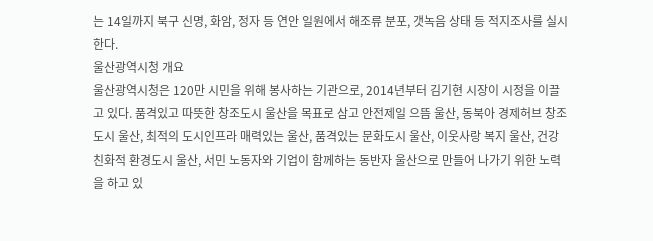는 14일까지 북구 신명, 화암, 정자 등 연안 일원에서 해조류 분포, 갯녹음 상태 등 적지조사를 실시한다.
울산광역시청 개요
울산광역시청은 120만 시민을 위해 봉사하는 기관으로, 2014년부터 김기현 시장이 시정을 이끌고 있다. 품격있고 따뜻한 창조도시 울산을 목표로 삼고 안전제일 으뜸 울산, 동북아 경제허브 창조도시 울산, 최적의 도시인프라 매력있는 울산, 품격있는 문화도시 울산, 이웃사랑 복지 울산, 건강친화적 환경도시 울산, 서민 노동자와 기업이 함께하는 동반자 울산으로 만들어 나가기 위한 노력을 하고 있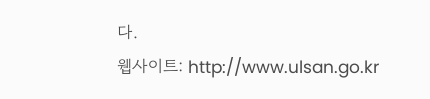다.
웹사이트: http://www.ulsan.go.kr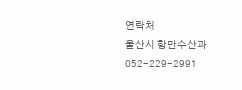연락처
울산시 항만수산과 052-229-2991